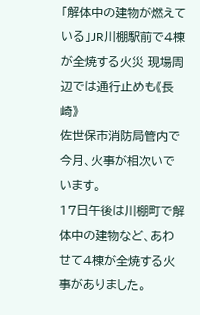「解体中の建物が燃えている」JR川棚駅前で4棟が全焼する火災 現場周辺では通行止めも《長崎》
佐世保市消防局管内で今月、火事が相次いでいます。
17日午後は川棚町で解体中の建物など、あわせて4棟が全焼する火事がありました。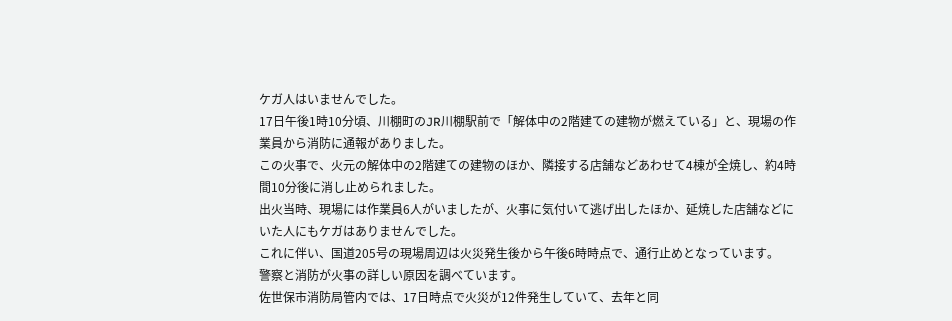ケガ人はいませんでした。
17日午後1時10分頃、川棚町のJR川棚駅前で「解体中の2階建ての建物が燃えている」と、現場の作業員から消防に通報がありました。
この火事で、火元の解体中の2階建ての建物のほか、隣接する店舗などあわせて4棟が全焼し、約4時間10分後に消し止められました。
出火当時、現場には作業員6人がいましたが、火事に気付いて逃げ出したほか、延焼した店舗などにいた人にもケガはありませんでした。
これに伴い、国道205号の現場周辺は火災発生後から午後6時時点で、通行止めとなっています。
警察と消防が火事の詳しい原因を調べています。
佐世保市消防局管内では、17日時点で火災が12件発生していて、去年と同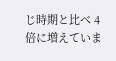じ時期と比べ 4倍に増えていま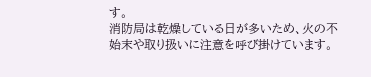す。
消防局は乾燥している日が多いため、火の不始末や取り扱いに注意を呼び掛けています。